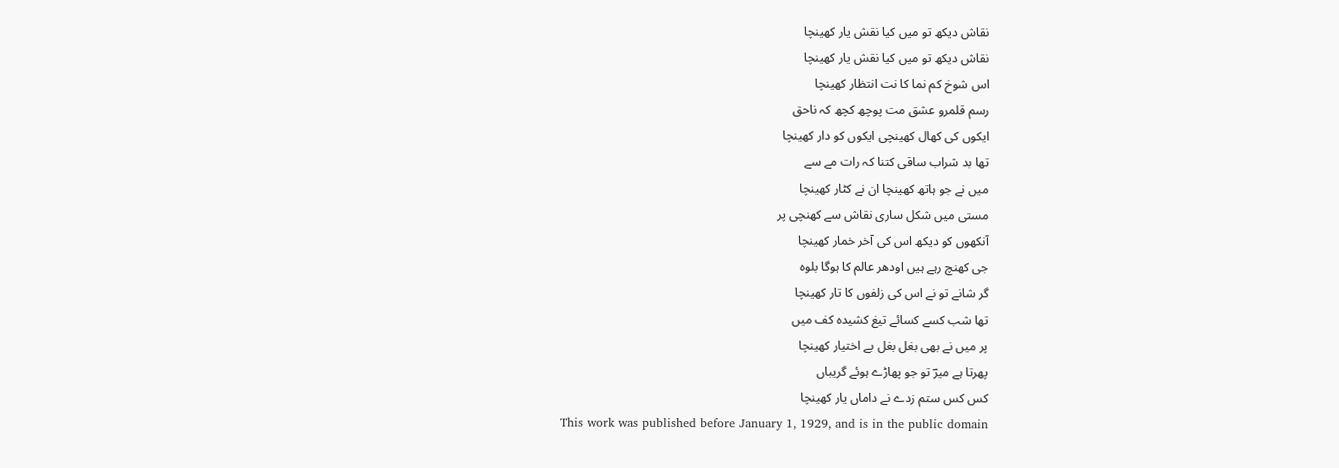نقاش دیکھ تو میں کیا نقش یار کھینچا
نقاش دیکھ تو میں کیا نقش یار کھینچا
اس شوخ کم نما کا نت انتظار کھینچا
رسم قلمرو عشق مت پوچھ کچھ کہ ناحق
ایکوں کی کھال کھینچی ایکوں کو دار کھینچا
تھا بد شراب ساقی کتنا کہ رات مے سے
میں نے جو ہاتھ کھینچا ان نے کٹار کھینچا
مستی میں شکل ساری نقاش سے کھنچی پر
آنکھوں کو دیکھ اس کی آخر خمار کھینچا
جی کھنچ رہے ہیں اودھر عالم کا ہوگا بلوہ
گر شانے تو نے اس کی زلفوں کا تار کھینچا
تھا شب کسے کسائے تیغ کشیدہ کف میں
پر میں نے بھی بغل بغل بے اختیار کھینچا
پھرتا ہے میرؔ تو جو پھاڑے ہوئے گریباں
کس کس ستم زدے نے داماں یار کھینچا
This work was published before January 1, 1929, and is in the public domain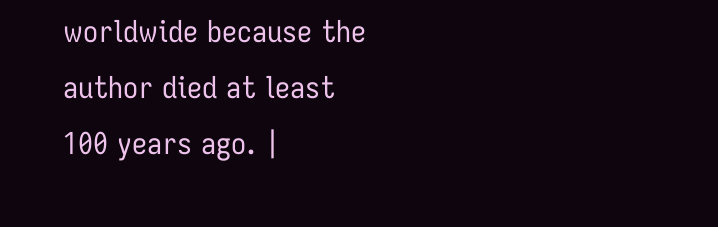worldwide because the author died at least 100 years ago. |